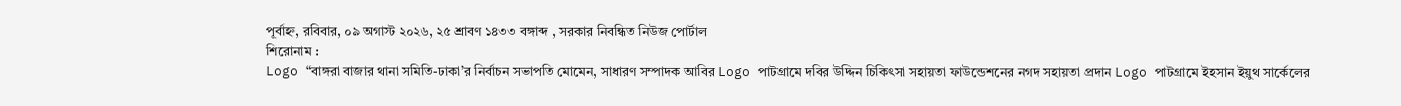পূর্বাহ্ন, রবিবার, ০৯ অগাস্ট ২০২৬, ২৫ শ্রাবণ ১৪৩৩ বঙ্গাব্দ , সরকার নিবন্ধিত নিউজ পোর্টাল
শিরোনাম :
Logo “বাঙ্গরা বাজার থানা সমিতি-ঢাকা’র নির্বাচন সভাপতি মোমেন, সাধারণ সম্পাদক আবির Logo পাটগ্রামে দবির উদ্দিন চিকিৎসা সহায়তা ফাউন্ডেশনের নগদ সহায়তা প্রদান Logo পাটগ্রামে ইহসান ইয়ুথ সার্কেলের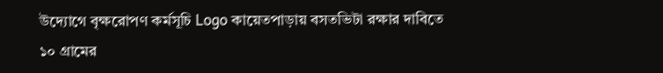উদ্যোগে বৃক্ষরোপণ কর্মসূচি Logo কায়েতপাড়ায় বসতভিটা রক্ষার দাবিতে ১০ গ্রামের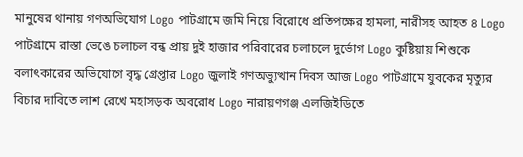মানুষের থানায় গণঅভিযোগ Logo পাটগ্রামে জমি নিয়ে বিরোধে প্রতিপক্ষের হামলা, নারীসহ আহত ৪ Logo পাটগ্রামে রাস্তা ভেঙে চলাচল বন্ধ প্রায় দুই হাজার পরিবারের চলাচলে দুর্ভোগ Logo কুষ্টিয়ায় শিশুকে বলাৎকারের অভিযোগে বৃদ্ধ গ্রেপ্তার Logo জুলাই গণঅভ্যুত্থান দিবস আজ Logo পাটগ্রামে যুবকের মৃত্যুর বিচার দাবিতে লাশ রেখে মহাসড়ক অবরোধ Logo নারায়ণগঞ্জ এলজিইডিতে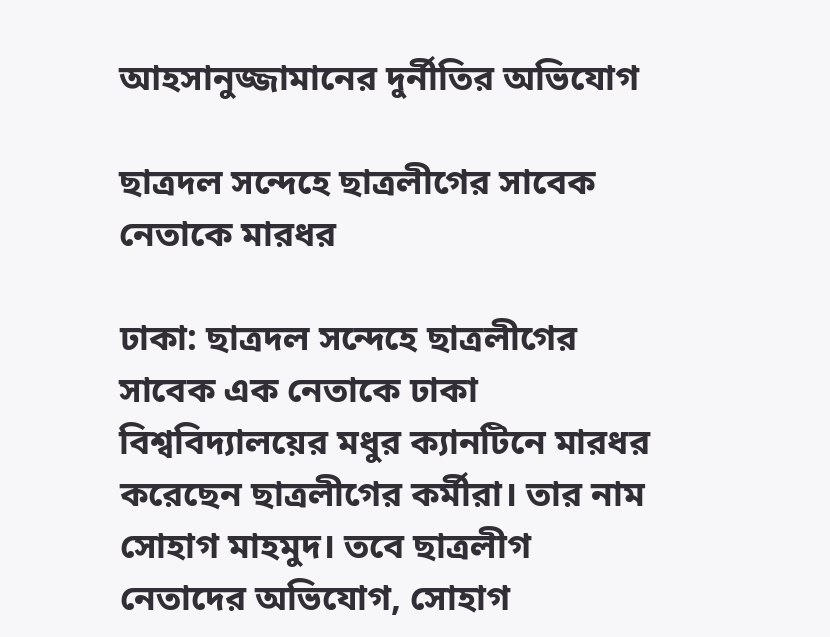আহসানুজ্জামানের দুর্নীতির অভিযোগ

ছাত্রদল সন্দেহে ছাত্রলীগের সাবেক নেতাকে মারধর

ঢাকা: ছাত্রদল সন্দেহে ছাত্রলীগের সাবেক এক নেতাকে ঢাকা বিশ্ববিদ্যালয়ের মধুর ক্যানটিনে মারধর করেছেন ছাত্রলীগের কর্মীরা। তার নাম সোহাগ মাহমুদ। তবে ছাত্রলীগ নেতাদের অভিযোগ, সোহাগ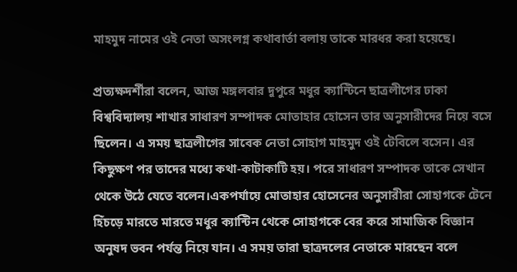মাহমুদ নামের ওই নেতা অসংলগ্ন কথাবার্তা বলায় তাকে মারধর করা হয়েছে।

প্রত্যক্ষদর্শীরা বলেন, আজ মঙ্গলবার দুপুরে মধুর ক্যান্টিনে ছাত্রলীগের ঢাকা বিশ্ববিদ্যালয় শাখার সাধারণ সম্পাদক মোতাহার হোসেন তার অনুসারীদের নিয়ে বসে ছিলেন। এ সময় ছাত্রলীগের সাবেক নেতা সোহাগ মাহমুদ ওই টেবিলে বসেন। এর কিছুক্ষণ পর তাদের মধ্যে কথা-কাটাকাটি হয়। পরে সাধারণ সম্পাদক তাকে সেখান থেকে উঠে যেতে বলেন।একপর্যায়ে মোতাহার হোসেনের অনুসারীরা সোহাগকে টেনে হিঁচড়ে মারতে মারতে মধুর ক্যান্টিন থেকে সোহাগকে বের করে সামাজিক বিজ্ঞান অনুষদ ভবন পর্যন্ত নিয়ে যান। এ সময় তারা ছাত্রদলের নেতাকে মারছেন বলে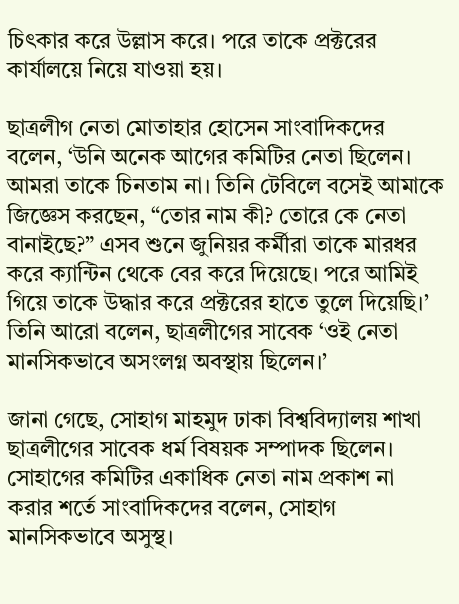চিৎকার করে উল্লাস করে। পরে তাকে প্রক্টরের কার্যালয়ে নিয়ে যাওয়া হয়।

ছাত্রলীগ নেতা মোতাহার হোসেন সাংবাদিকদের বলেন, ‘উনি অনেক আগের কমিটির নেতা ছিলেন। আমরা তাকে চিনতাম না। তিনি টেবিলে বসেই আমাকে জিজ্ঞেস করছেন, “তোর নাম কী? তোরে কে নেতা বানাইছে?” এসব শুনে জুনিয়র কর্মীরা তাকে মারধর করে ক্যান্টিন থেকে বের করে দিয়েছে। পরে আমিই গিয়ে তাকে উদ্ধার করে প্রক্টরের হাতে তুলে দিয়েছি।’ তিনি আরো বলেন, ছাত্রলীগের সাবেক ‘ওই নেতা মানসিকভাবে অসংলগ্ন অবস্থায় ছিলেন।’

জানা গেছে, সোহাগ মাহমুদ ঢাকা বিশ্ববিদ্যালয় শাখা ছাত্রলীগের সাবেক ধর্ম বিষয়ক সম্পাদক ছিলেন। সোহাগের কমিটির একাধিক নেতা নাম প্রকাশ না করার শর্তে সাংবাদিকদের বলেন, সোহাগ মানসিকভাবে অসুস্থ।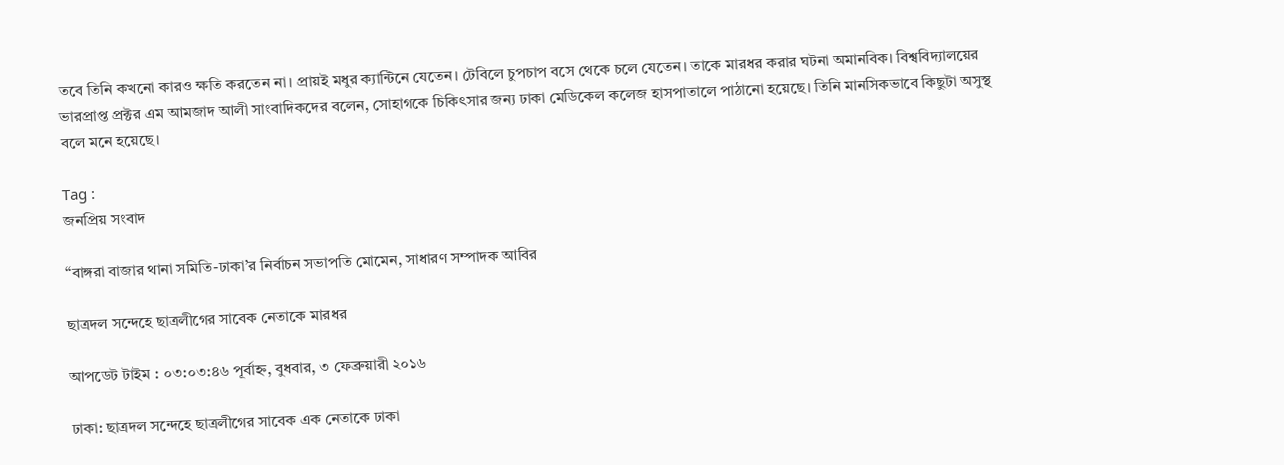তবে তিনি কখনো কারও ক্ষতি করতেন না। প্রায়ই মধুর ক্যান্টিনে যেতেন। টেবিলে চুপচাপ বসে থেকে চলে যেতেন। তাকে মারধর করার ঘটনা অমানবিক। বিশ্ববিদ্যালয়ের ভারপ্রাপ্ত প্রক্টর এম আমজাদ আলী সাংবাদিকদের বলেন, সোহাগকে চিকিৎসার জন্য ঢাকা মেডিকেল কলেজ হাসপাতালে পাঠানো হয়েছে। তিনি মানসিকভাবে কিছুটা অসুস্থ বলে মনে হয়েছে।

Tag :
জনপ্রিয় সংবাদ

“বাঙ্গরা বাজার থানা সমিতি-ঢাকা’র নির্বাচন সভাপতি মোমেন, সাধারণ সম্পাদক আবির

ছাত্রদল সন্দেহে ছাত্রলীগের সাবেক নেতাকে মারধর

আপডেট টাইম : ০৩:০৩:৪৬ পূর্বাহ্ন, বুধবার, ৩ ফেব্রুয়ারী ২০১৬

ঢাকা: ছাত্রদল সন্দেহে ছাত্রলীগের সাবেক এক নেতাকে ঢাকা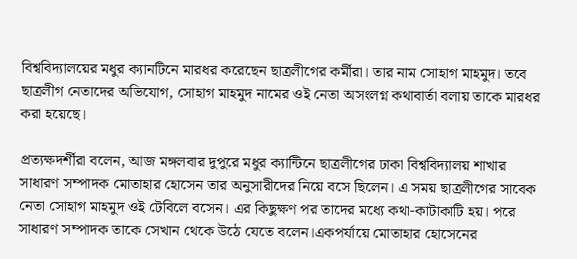বিশ্ববিদ্যালয়ের মধুর ক্যানটিনে মারধর করেছেন ছাত্রলীগের কর্মীরা। তার নাম সোহাগ মাহমুদ। তবে ছাত্রলীগ নেতাদের অভিযোগ, সোহাগ মাহমুদ নামের ওই নেতা অসংলগ্ন কথাবার্তা বলায় তাকে মারধর করা হয়েছে।

প্রত্যক্ষদর্শীরা বলেন, আজ মঙ্গলবার দুপুরে মধুর ক্যান্টিনে ছাত্রলীগের ঢাকা বিশ্ববিদ্যালয় শাখার সাধারণ সম্পাদক মোতাহার হোসেন তার অনুসারীদের নিয়ে বসে ছিলেন। এ সময় ছাত্রলীগের সাবেক নেতা সোহাগ মাহমুদ ওই টেবিলে বসেন। এর কিছুক্ষণ পর তাদের মধ্যে কথা-কাটাকাটি হয়। পরে সাধারণ সম্পাদক তাকে সেখান থেকে উঠে যেতে বলেন।একপর্যায়ে মোতাহার হোসেনের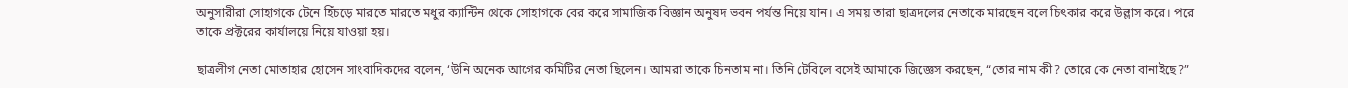অনুসারীরা সোহাগকে টেনে হিঁচড়ে মারতে মারতে মধুর ক্যান্টিন থেকে সোহাগকে বের করে সামাজিক বিজ্ঞান অনুষদ ভবন পর্যন্ত নিয়ে যান। এ সময় তারা ছাত্রদলের নেতাকে মারছেন বলে চিৎকার করে উল্লাস করে। পরে তাকে প্রক্টরের কার্যালয়ে নিয়ে যাওয়া হয়।

ছাত্রলীগ নেতা মোতাহার হোসেন সাংবাদিকদের বলেন, ‘উনি অনেক আগের কমিটির নেতা ছিলেন। আমরা তাকে চিনতাম না। তিনি টেবিলে বসেই আমাকে জিজ্ঞেস করছেন, “তোর নাম কী? তোরে কে নেতা বানাইছে?”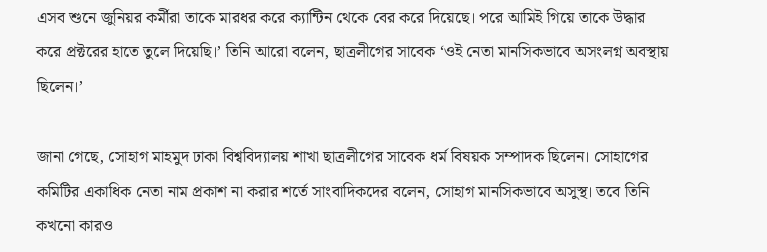এসব শুনে জুনিয়র কর্মীরা তাকে মারধর করে ক্যান্টিন থেকে বের করে দিয়েছে। পরে আমিই গিয়ে তাকে উদ্ধার করে প্রক্টরের হাতে তুলে দিয়েছি।’ তিনি আরো বলেন, ছাত্রলীগের সাবেক ‘ওই নেতা মানসিকভাবে অসংলগ্ন অবস্থায় ছিলেন।’

জানা গেছে, সোহাগ মাহমুদ ঢাকা বিশ্ববিদ্যালয় শাখা ছাত্রলীগের সাবেক ধর্ম বিষয়ক সম্পাদক ছিলেন। সোহাগের কমিটির একাধিক নেতা নাম প্রকাশ না করার শর্তে সাংবাদিকদের বলেন, সোহাগ মানসিকভাবে অসুস্থ। তবে তিনি কখনো কারও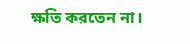ক্ষতি করতেন না।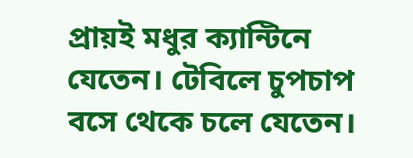প্রায়ই মধুর ক্যান্টিনে যেতেন। টেবিলে চুপচাপ বসে থেকে চলে যেতেন।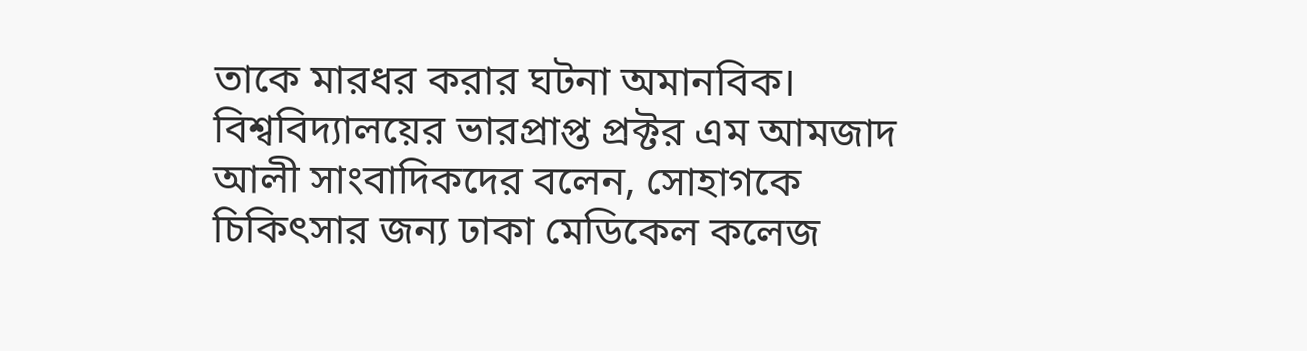তাকে মারধর করার ঘটনা অমানবিক। বিশ্ববিদ্যালয়ের ভারপ্রাপ্ত প্রক্টর এম আমজাদ আলী সাংবাদিকদের বলেন, সোহাগকে চিকিৎসার জন্য ঢাকা মেডিকেল কলেজ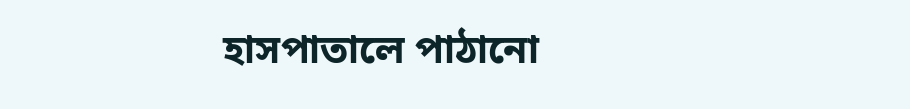হাসপাতালে পাঠানো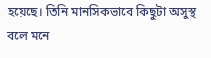হয়েছে। তিনি মানসিকভাবে কিছুটা অসুস্থ বলে মনে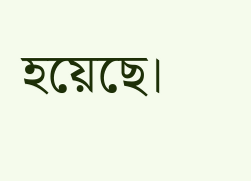হয়েছে।